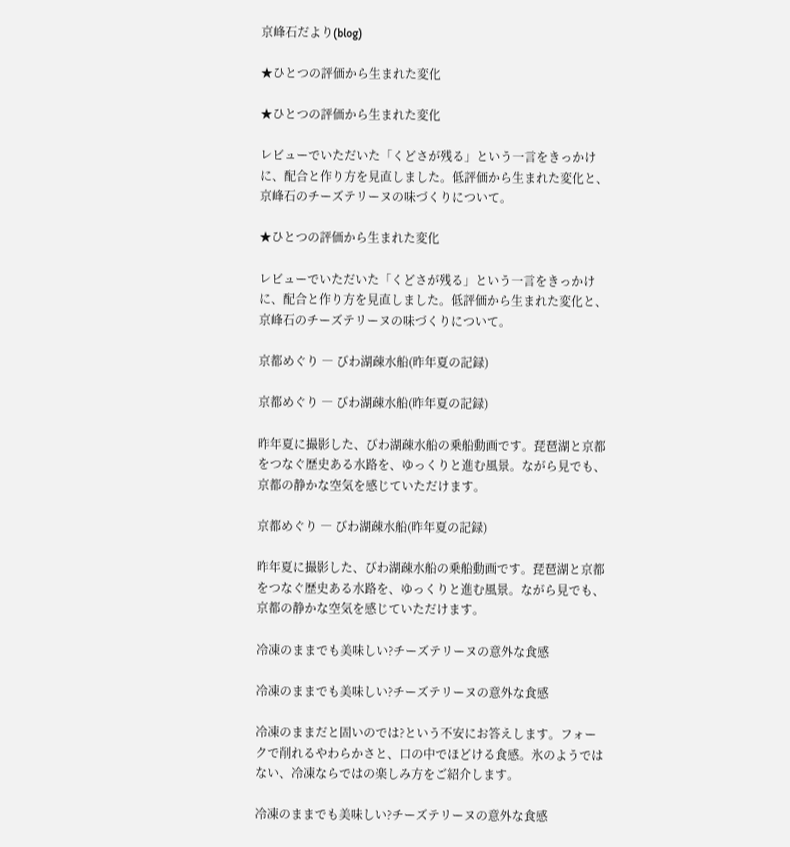京峰石だより(blog)

★ひとつの評価から生まれた変化

★ひとつの評価から生まれた変化

レビューでいただいた「くどさが残る」という一言をきっかけに、配合と作り方を見直しました。低評価から生まれた変化と、京峰石のチーズテリーヌの味づくりについて。

★ひとつの評価から生まれた変化

レビューでいただいた「くどさが残る」という一言をきっかけに、配合と作り方を見直しました。低評価から生まれた変化と、京峰石のチーズテリーヌの味づくりについて。

京都めぐり ― びわ湖疎水船(昨年夏の記録)

京都めぐり ― びわ湖疎水船(昨年夏の記録)

昨年夏に撮影した、びわ湖疎水船の乗船動画です。琵琶湖と京都をつなぐ歴史ある水路を、ゆっくりと進む風景。ながら見でも、京都の静かな空気を感じていただけます。

京都めぐり ― びわ湖疎水船(昨年夏の記録)

昨年夏に撮影した、びわ湖疎水船の乗船動画です。琵琶湖と京都をつなぐ歴史ある水路を、ゆっくりと進む風景。ながら見でも、京都の静かな空気を感じていただけます。

冷凍のままでも美味しい?チーズテリーヌの意外な食感

冷凍のままでも美味しい?チーズテリーヌの意外な食感

冷凍のままだと固いのでは?という不安にお答えします。フォークで削れるやわらかさと、口の中でほどける食感。氷のようではない、冷凍ならではの楽しみ方をご紹介します。

冷凍のままでも美味しい?チーズテリーヌの意外な食感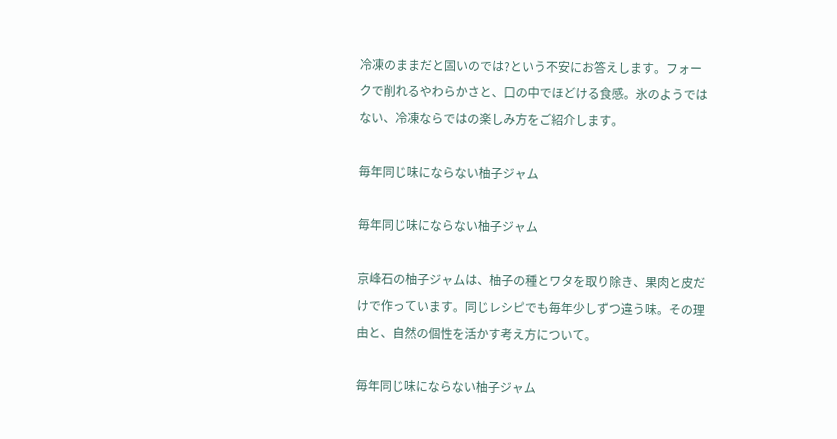冷凍のままだと固いのでは?という不安にお答えします。フォークで削れるやわらかさと、口の中でほどける食感。氷のようではない、冷凍ならではの楽しみ方をご紹介します。

毎年同じ味にならない柚子ジャム

毎年同じ味にならない柚子ジャム

京峰石の柚子ジャムは、柚子の種とワタを取り除き、果肉と皮だけで作っています。同じレシピでも毎年少しずつ違う味。その理由と、自然の個性を活かす考え方について。

毎年同じ味にならない柚子ジャム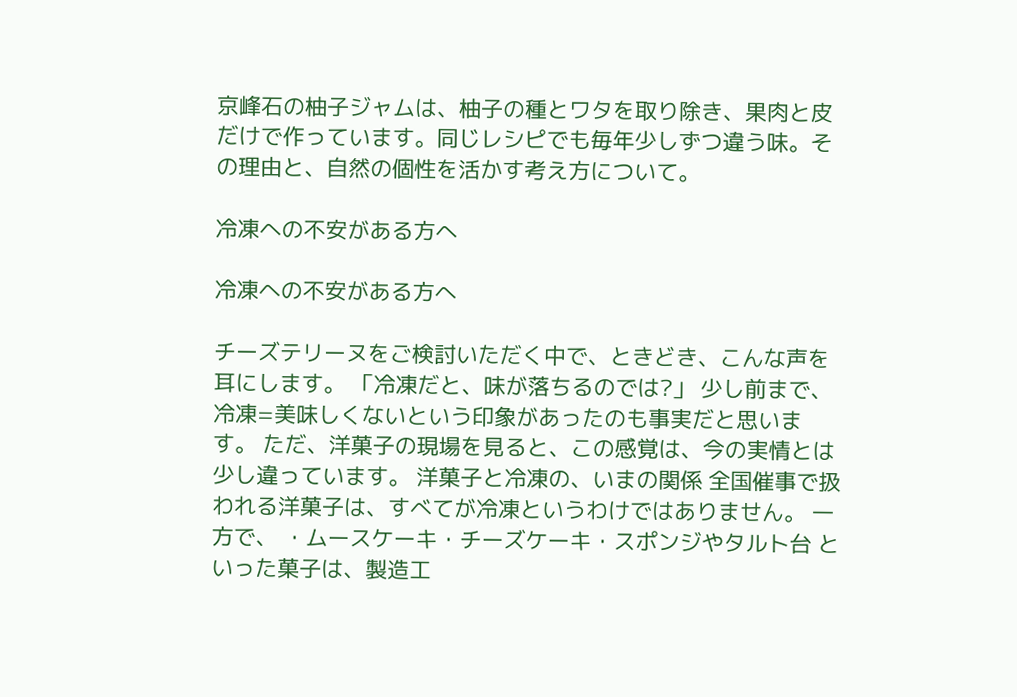京峰石の柚子ジャムは、柚子の種とワタを取り除き、果肉と皮だけで作っています。同じレシピでも毎年少しずつ違う味。その理由と、自然の個性を活かす考え方について。

冷凍への不安がある方へ

冷凍への不安がある方へ

チーズテリーヌをご検討いただく中で、ときどき、こんな声を耳にします。 「冷凍だと、味が落ちるのでは?」 少し前まで、冷凍=美味しくないという印象があったのも事実だと思います。 ただ、洋菓子の現場を見ると、この感覚は、今の実情とは少し違っています。 洋菓子と冷凍の、いまの関係 全国催事で扱われる洋菓子は、すべてが冷凍というわけではありません。 一方で、 ・ムースケーキ・チーズケーキ・スポンジやタルト台 といった菓子は、製造工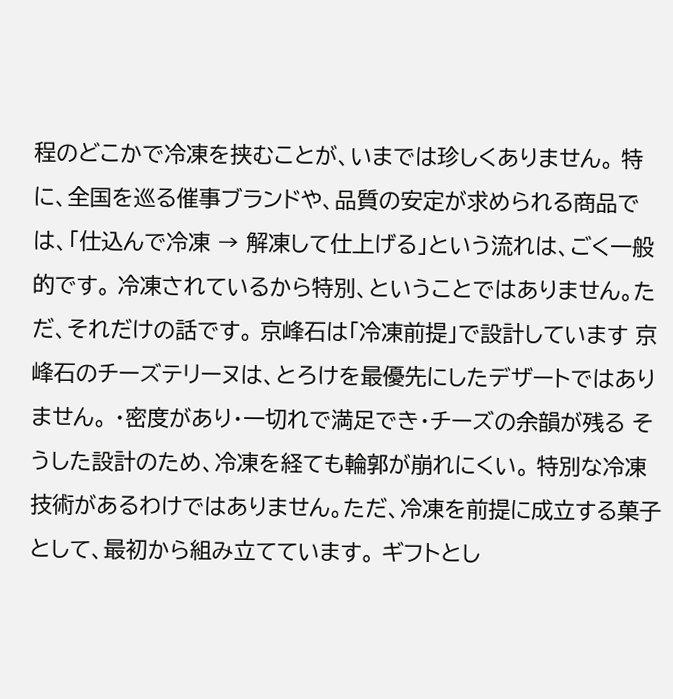程のどこかで冷凍を挟むことが、いまでは珍しくありません。 特に、全国を巡る催事ブランドや、品質の安定が求められる商品では、「仕込んで冷凍 → 解凍して仕上げる」という流れは、ごく一般的です。 冷凍されているから特別、ということではありません。ただ、それだけの話です。 京峰石は「冷凍前提」で設計しています 京峰石のチーズテリーヌは、とろけを最優先にしたデザートではありません。 ・密度があり・一切れで満足でき・チーズの余韻が残る そうした設計のため、冷凍を経ても輪郭が崩れにくい。 特別な冷凍技術があるわけではありません。ただ、冷凍を前提に成立する菓子として、最初から組み立てています。 ギフトとし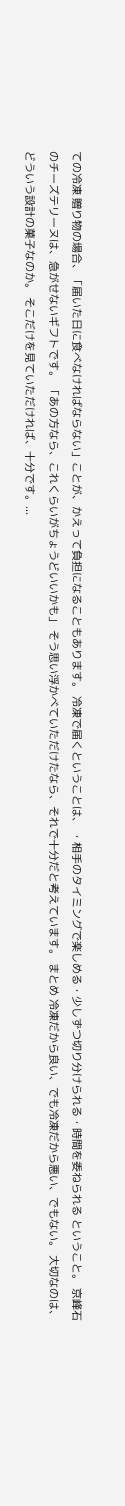ての冷凍 贈り物の場合、「届いた日に食べなければならない」ことが、かえって負担になることもあります。 冷凍で届くということは、 ・相手のタイミングで楽しめる・少しずつ切り分けられる・時間を委ねられる ということ。 京峰石のチーズテリーヌは、急がせないギフトです。 「あの方なら、これくらいがちょうどいいかも」 そう思い浮かべていただけたなら、それで十分だと考えています。 まとめ 冷凍だから良い、でも冷凍だから悪い、でもない。 大切なのは、どういう設計の菓子なのか。 そこだけを見ていただければ、十分です。...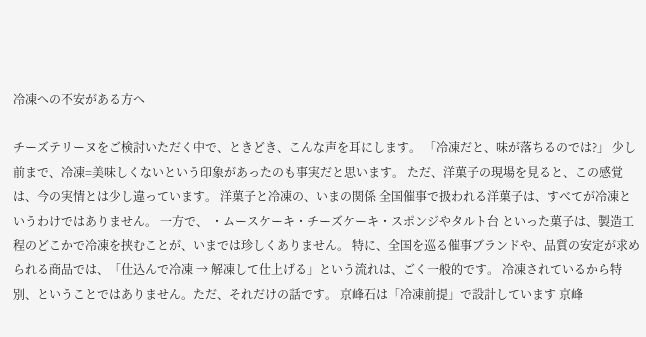冷凍への不安がある方へ

チーズテリーヌをご検討いただく中で、ときどき、こんな声を耳にします。 「冷凍だと、味が落ちるのでは?」 少し前まで、冷凍=美味しくないという印象があったのも事実だと思います。 ただ、洋菓子の現場を見ると、この感覚は、今の実情とは少し違っています。 洋菓子と冷凍の、いまの関係 全国催事で扱われる洋菓子は、すべてが冷凍というわけではありません。 一方で、 ・ムースケーキ・チーズケーキ・スポンジやタルト台 といった菓子は、製造工程のどこかで冷凍を挟むことが、いまでは珍しくありません。 特に、全国を巡る催事ブランドや、品質の安定が求められる商品では、「仕込んで冷凍 → 解凍して仕上げる」という流れは、ごく一般的です。 冷凍されているから特別、ということではありません。ただ、それだけの話です。 京峰石は「冷凍前提」で設計しています 京峰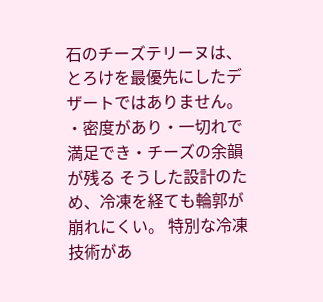石のチーズテリーヌは、とろけを最優先にしたデザートではありません。 ・密度があり・一切れで満足でき・チーズの余韻が残る そうした設計のため、冷凍を経ても輪郭が崩れにくい。 特別な冷凍技術があ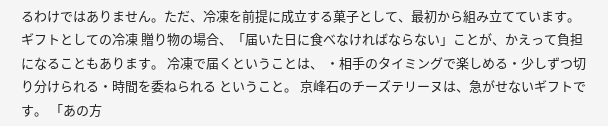るわけではありません。ただ、冷凍を前提に成立する菓子として、最初から組み立てています。 ギフトとしての冷凍 贈り物の場合、「届いた日に食べなければならない」ことが、かえって負担になることもあります。 冷凍で届くということは、 ・相手のタイミングで楽しめる・少しずつ切り分けられる・時間を委ねられる ということ。 京峰石のチーズテリーヌは、急がせないギフトです。 「あの方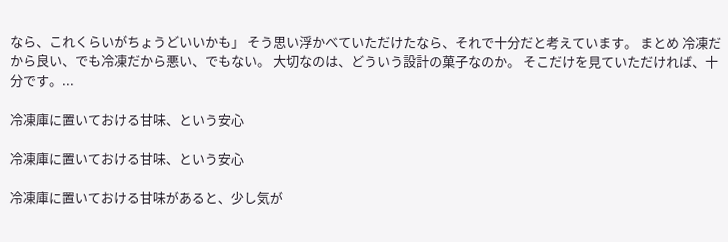なら、これくらいがちょうどいいかも」 そう思い浮かべていただけたなら、それで十分だと考えています。 まとめ 冷凍だから良い、でも冷凍だから悪い、でもない。 大切なのは、どういう設計の菓子なのか。 そこだけを見ていただければ、十分です。...

冷凍庫に置いておける甘味、という安心

冷凍庫に置いておける甘味、という安心

冷凍庫に置いておける甘味があると、少し気が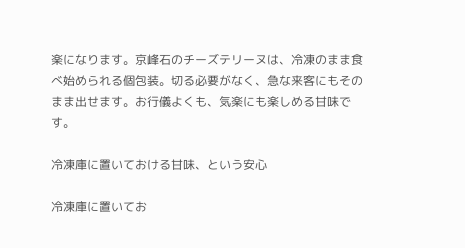楽になります。京峰石のチーズテリーヌは、冷凍のまま食べ始められる個包装。切る必要がなく、急な来客にもそのまま出せます。お行儀よくも、気楽にも楽しめる甘味です。

冷凍庫に置いておける甘味、という安心

冷凍庫に置いてお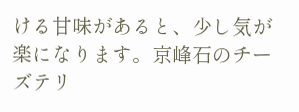ける甘味があると、少し気が楽になります。京峰石のチーズテリ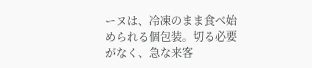ーヌは、冷凍のまま食べ始められる個包装。切る必要がなく、急な来客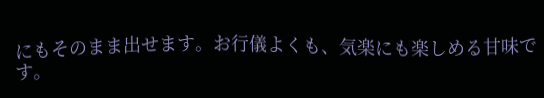にもそのまま出せます。お行儀よくも、気楽にも楽しめる甘味です。